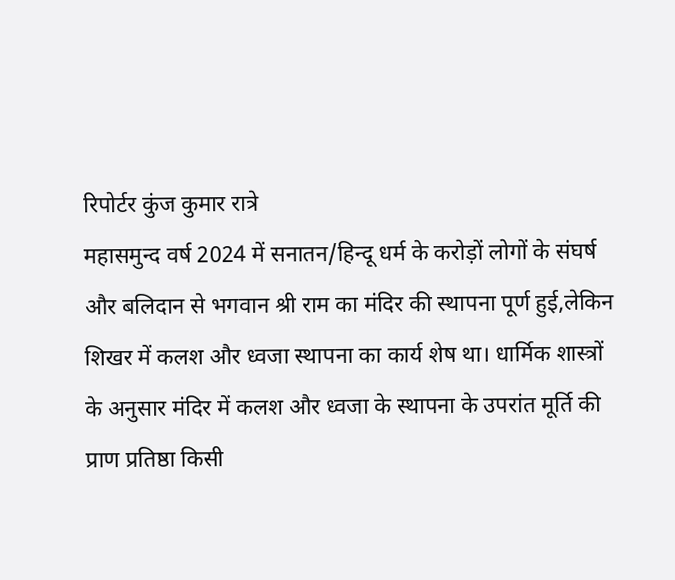रिपोर्टर कुंज कुमार रात्रे
महासमुन्द वर्ष 2024 में सनातन/हिन्दू धर्म के करोड़ों लोगों के संघर्ष और बलिदान से भगवान श्री राम का मंदिर की स्थापना पूर्ण हुई,लेकिन शिखर में कलश और ध्वजा स्थापना का कार्य शेष था। धार्मिक शास्त्रों के अनुसार मंदिर में कलश और ध्वजा के स्थापना के उपरांत मूर्ति की प्राण प्रतिष्ठा किसी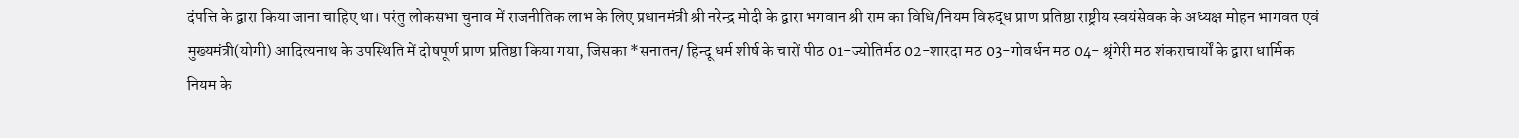दंपत्ति के द्वारा किया जाना चाहिए था। परंतु लोकसभा चुनाव में राजनीतिक लाभ के लिए प्रधानमंत्री श्री नरेन्द्र मोदी के द्वारा भगवान श्री राम का विधि/नियम विरुद्ध प्राण प्रतिष्ठा राष्ट्रीय स्वयंसेवक के अध्यक्ष मोहन भागवत एवं मुख्यमंत्री(योगी) आदित्यनाथ के उपस्थिति में दोषपूर्ण प्राण प्रतिष्ठा किया गया, जिसका *सनातन/ हिन्दू धर्म शीर्ष के चारों पीठ 01-ज्योतिर्मठ 02-शारदा मठ 03-गोवर्धन मठ 04- श्रृंगेरी मठ शंकराचार्यों के द्वारा धार्मिक नियम के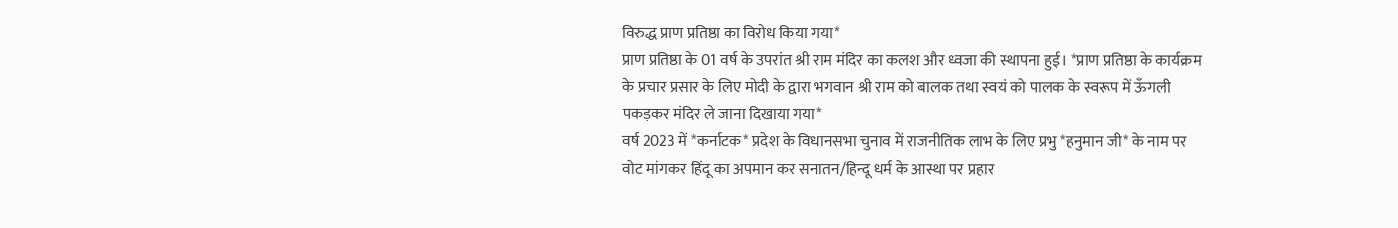विरुद्ध प्राण प्रतिष्ठा का विरोध किया गया*
प्राण प्रतिष्ठा के 01 वर्ष के उपरांत श्री राम मंदिर का कलश और ध्वजा की स्थापना हुई। *प्राण प्रतिष्ठा के कार्यक्रम के प्रचार प्रसार के लिए मोदी के द्वारा भगवान श्री राम को बालक तथा स्वयं को पालक के स्वरूप में ऊँगली पकड़कर मंदिर ले जाना दिखाया गया*
वर्ष 2023 में *कर्नाटक* प्रदेश के विधानसभा चुनाव में राजनीतिक लाभ के लिए प्रभु *हनुमान जी* के नाम पर वोट मांगकर हिंदू का अपमान कर सनातन/हिन्दू धर्म के आस्था पर प्रहार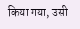किया गया, उसी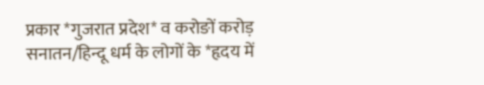प्रकार *गुजरात प्रदेश* व करोङों करोड़ सनातन/हिन्दू धर्म के लोगों के *हृदय में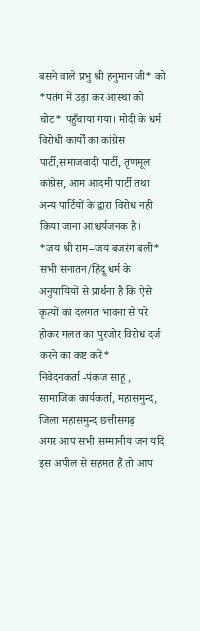बसने वाले प्रभु श्री हनुमान जी* को *पतंग में उड़ा कर आस्था को चोट* पहुँचाया गया। मोदी के धर्म विरोधी कार्यों का कांग्रेस पार्टी,समाजवादी पार्टी, तृणमूल कांग्रेस, आम आदमी पार्टी तथा अन्य पार्टियों के द्वारा विरोध नही किया जाना आश्चर्यजनक है।
*जय श्री राम–जय बजरंग बली*
सभी सनातन/हिंदू धर्म के अनुयायियों से प्रार्थना है कि ऐसे कृत्यों का दलगत भावना से परे होकर गलत का पुरजोर विरोध दर्ज करने का कष्ट करें*
निवेदनकर्ता -पंकज साहू , सामाजिक कार्यकर्ता, महासमुन्द, जिला महासमुन्द छत्तीसगढ़
अगर आप सभी सम्मानीय जन यदि इस अपील से सहमत हैं तो आप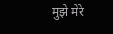मुझे मेरे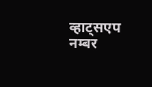व्हाट्सएप नम्बर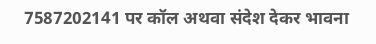7587202141 पर कॉल अथवा संदेश देकर भावना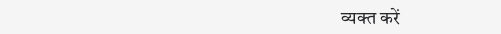व्यक्त करें